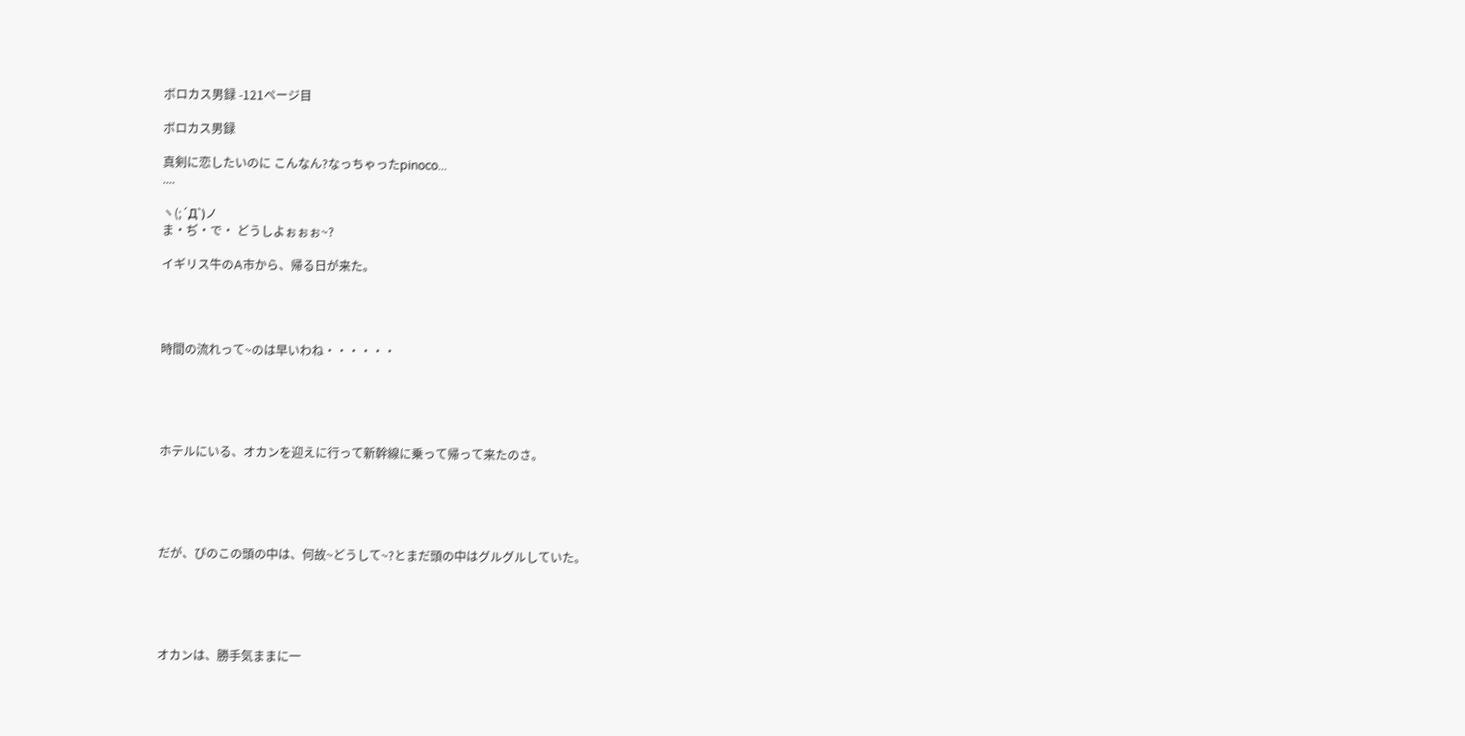ボロカス男録 -121ページ目

ボロカス男録

真剣に恋したいのに こんなん?なっちゃったpinoco...
....

ヽ(;´Д`)ノ
ま・ぢ・で・ どうしよぉぉぉ~?

イギリス牛のA市から、帰る日が来た。




時間の流れって~のは早いわね・・・・・・





ホテルにいる、オカンを迎えに行って新幹線に乗って帰って来たのさ。





だが、ぴのこの頭の中は、何故~どうして~?とまだ頭の中はグルグルしていた。





オカンは、勝手気ままに一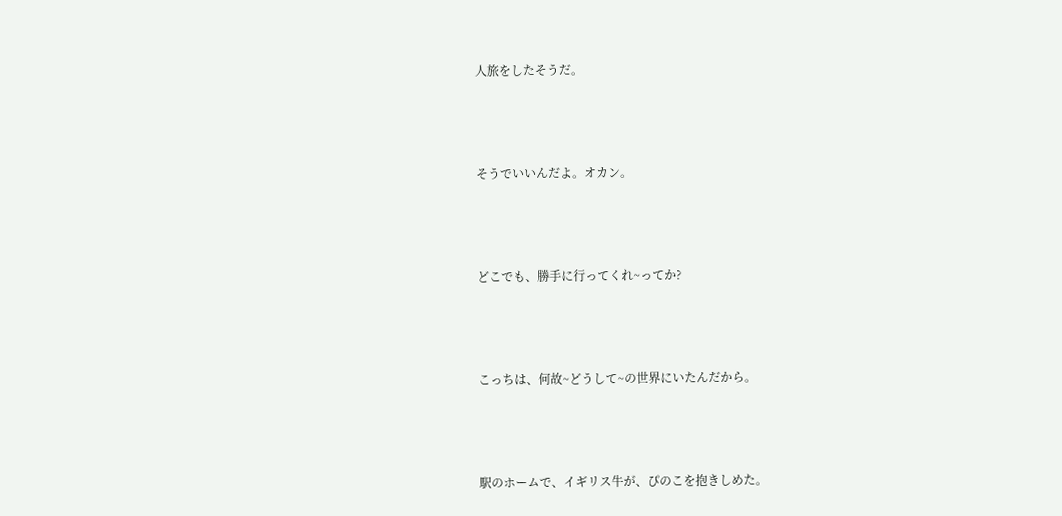人旅をしたそうだ。





そうでいいんだよ。オカン。





どこでも、勝手に行ってくれ~ってか?





こっちは、何故~どうして~の世界にいたんだから。





駅のホームで、イギリス牛が、ぴのこを抱きしめた。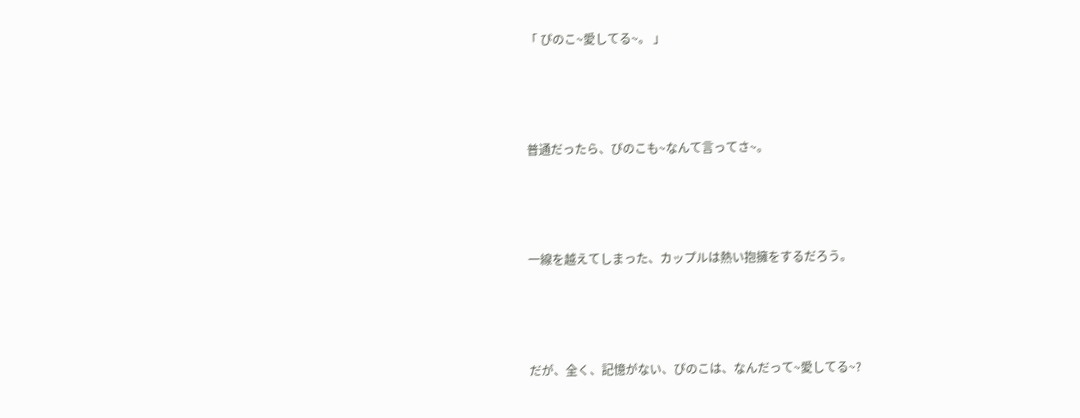「 ぴのこ~愛してる~。 」





普通だったら、ぴのこも~なんて言ってさ~。





一線を越えてしまった、カップルは熱い抱擁をするだろう。





だが、全く、記憶がない、ぴのこは、なんだって~愛してる~?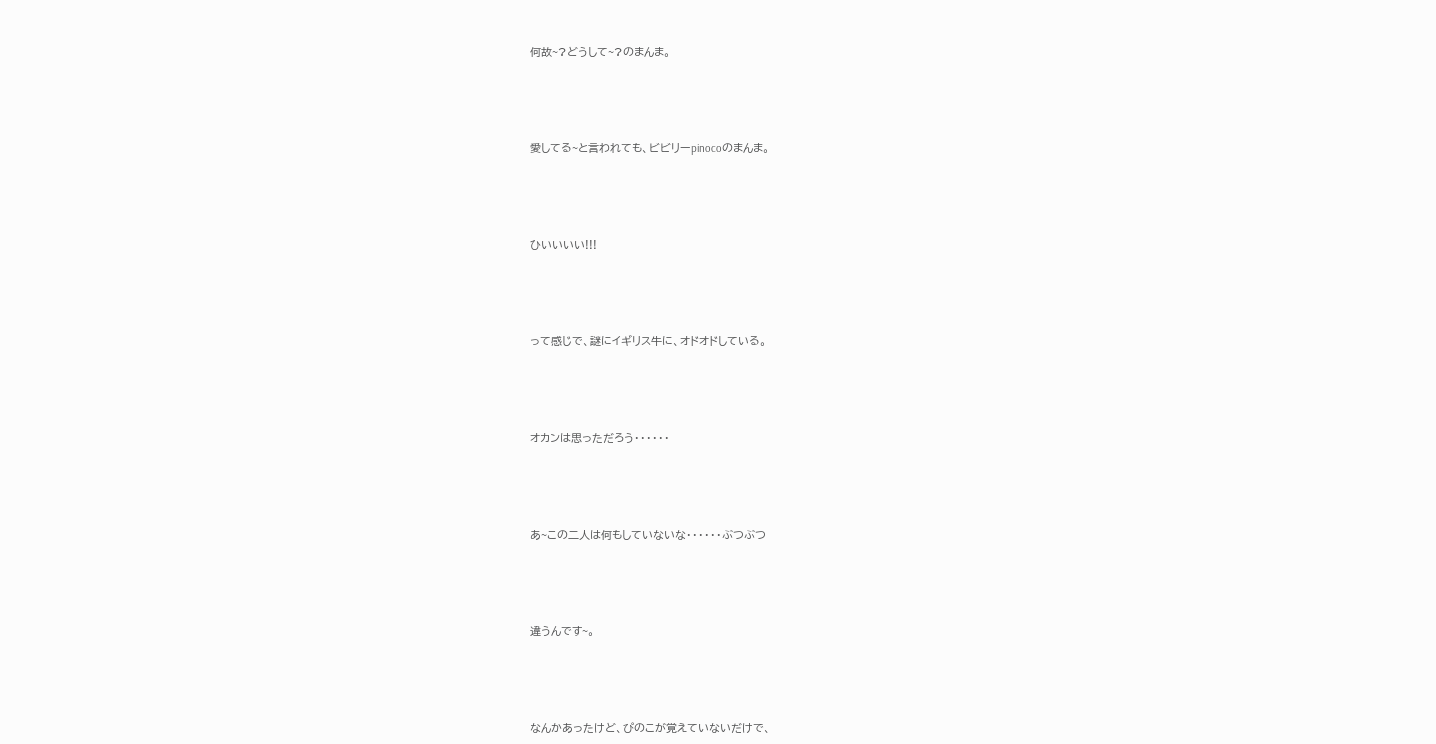何故~?どうして~?のまんま。





愛してる~と言われても、ビビリーpinocoのまんま。





ひいいいい!!!





って感じで、謎にイギリス牛に、オドオドしている。





オカンは思っただろう・・・・・・





あ~この二人は何もしていないな・・・・・・ぶつぶつ





違うんです~。





なんかあったけど、ぴのこが覚えていないだけで、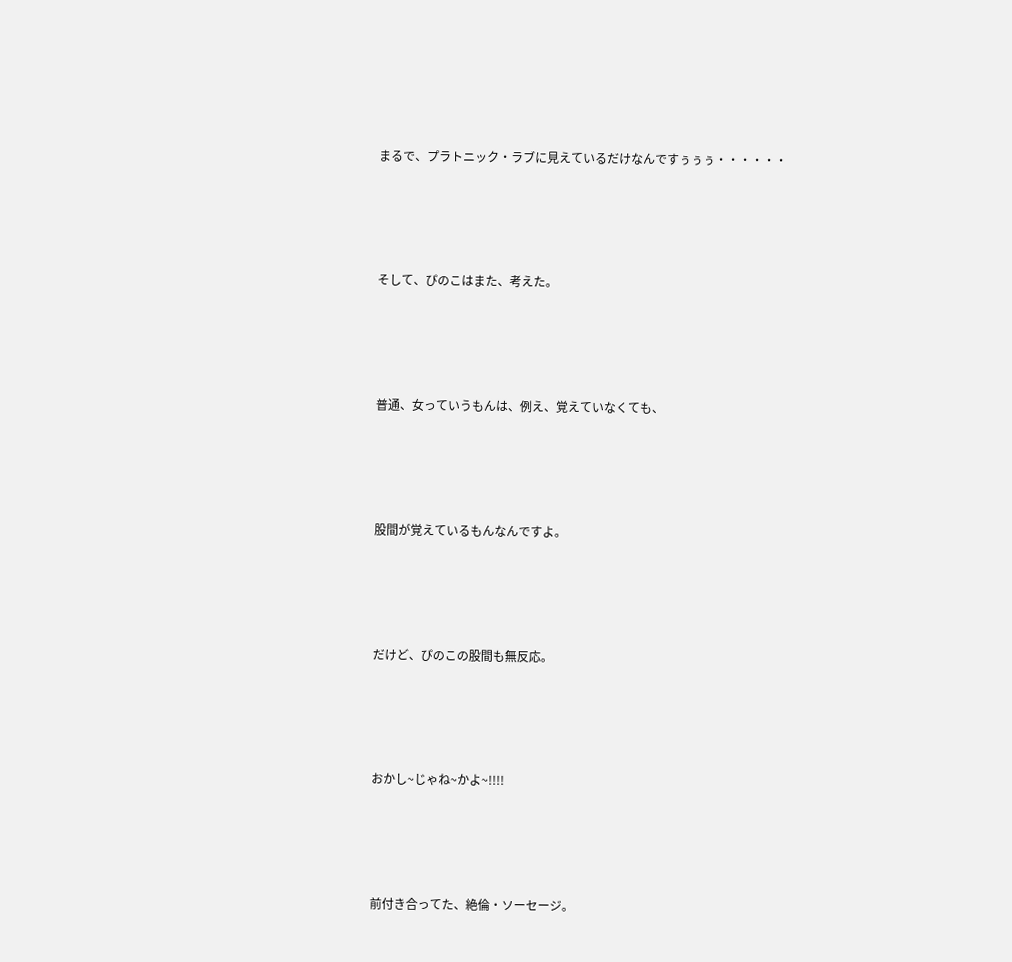まるで、プラトニック・ラブに見えているだけなんですぅぅぅ・・・・・・





そして、ぴのこはまた、考えた。





普通、女っていうもんは、例え、覚えていなくても、





股間が覚えているもんなんですよ。





だけど、ぴのこの股間も無反応。





おかし~じゃね~かよ~!!!!





前付き合ってた、絶倫・ソーセージ。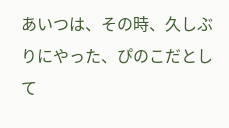あいつは、その時、久しぶりにやった、ぴのこだとして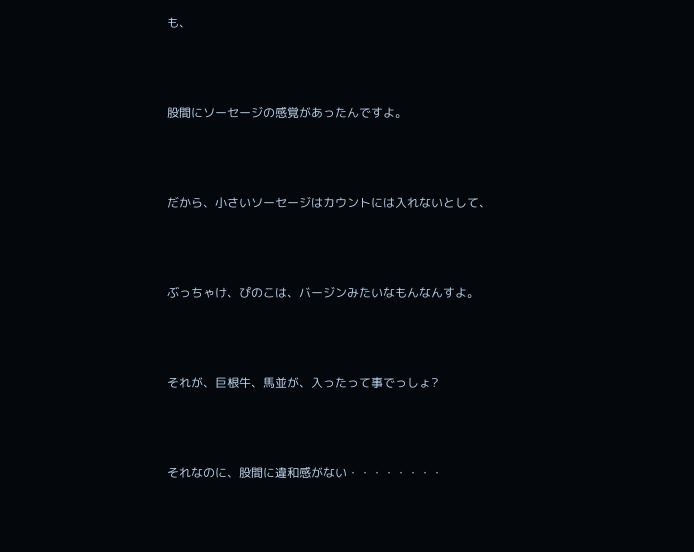も、





股間にソーセージの感覚があったんですよ。





だから、小さいソーセージはカウントには入れないとして、





ぶっちゃけ、ぴのこは、バージンみたいなもんなんすよ。





それが、巨根牛、馬並が、入ったって事でっしょ?





それなのに、股間に違和感がない・・・・・・・・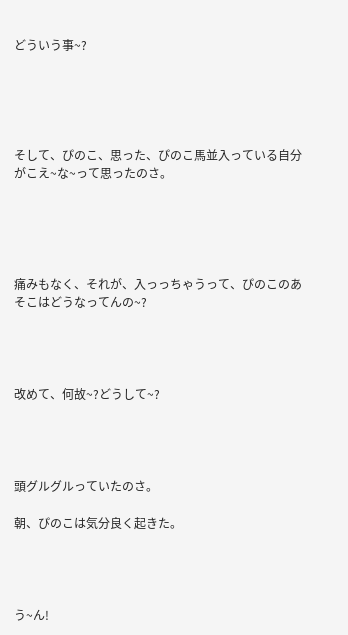どういう事~?





そして、ぴのこ、思った、ぴのこ馬並入っている自分がこえ~な~って思ったのさ。





痛みもなく、それが、入っっちゃうって、ぴのこのあそこはどうなってんの~?




改めて、何故~?どうして~?




頭グルグルっていたのさ。

朝、ぴのこは気分良く起きた。




う~ん!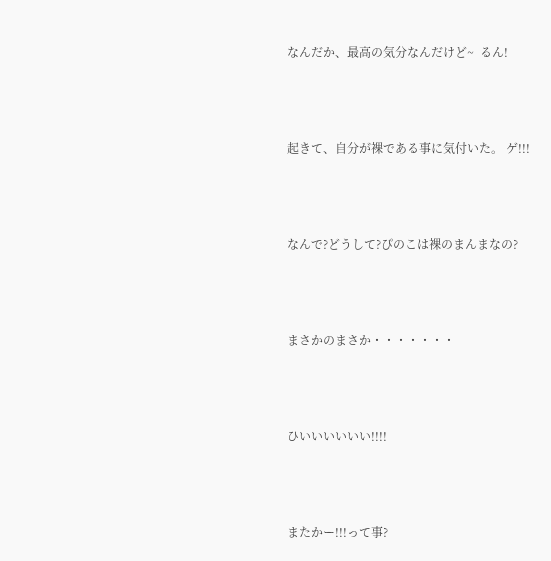なんだか、最高の気分なんだけど~  るん!





起きて、自分が裸である事に気付いた。 ゲ!!!





なんで?どうして?ぴのこは裸のまんまなの?





まさかのまさか・・・・・・・





ひいいいいいい!!!!





またかー!!!って事?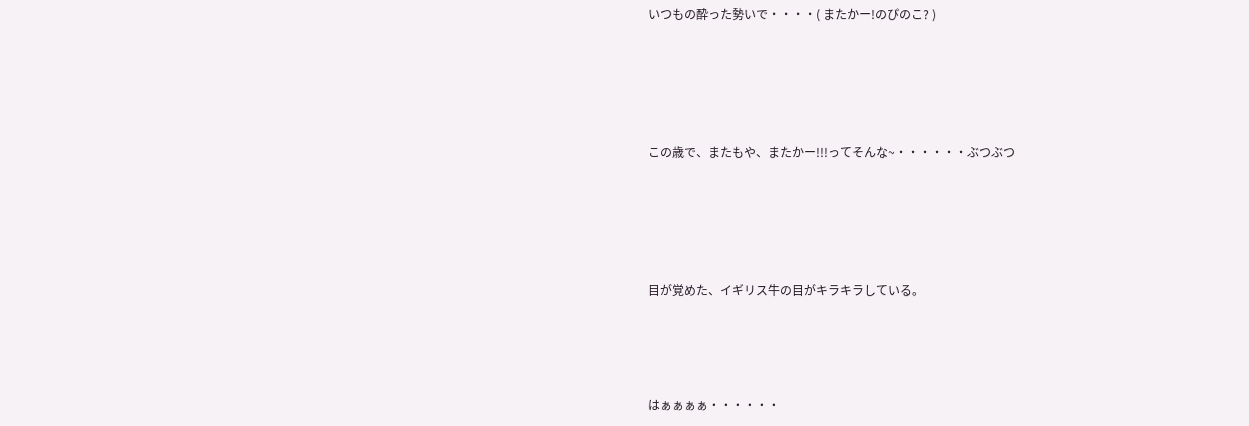いつもの酔った勢いで・・・・( またかー!のぴのこ? )





この歳で、またもや、またかー!!!ってそんな~・・・・・・ぶつぶつ





目が覚めた、イギリス牛の目がキラキラしている。




はぁぁぁぁ・・・・・・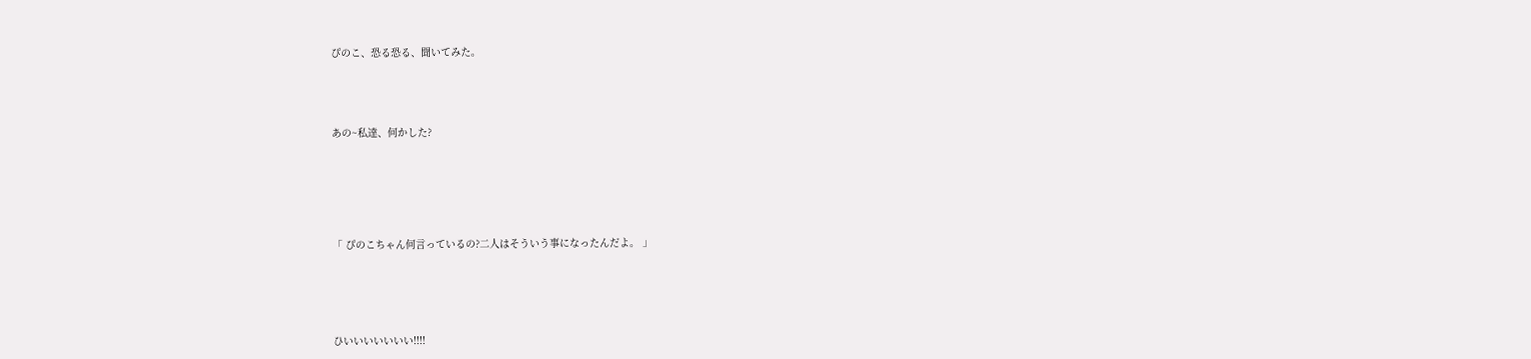ぴのこ、恐る恐る、聞いてみた。




あの~私達、何かした?






「 ぴのこちゃん何言っているの?二人はそういう事になったんだよ。 」





ひいいいいいいい!!!!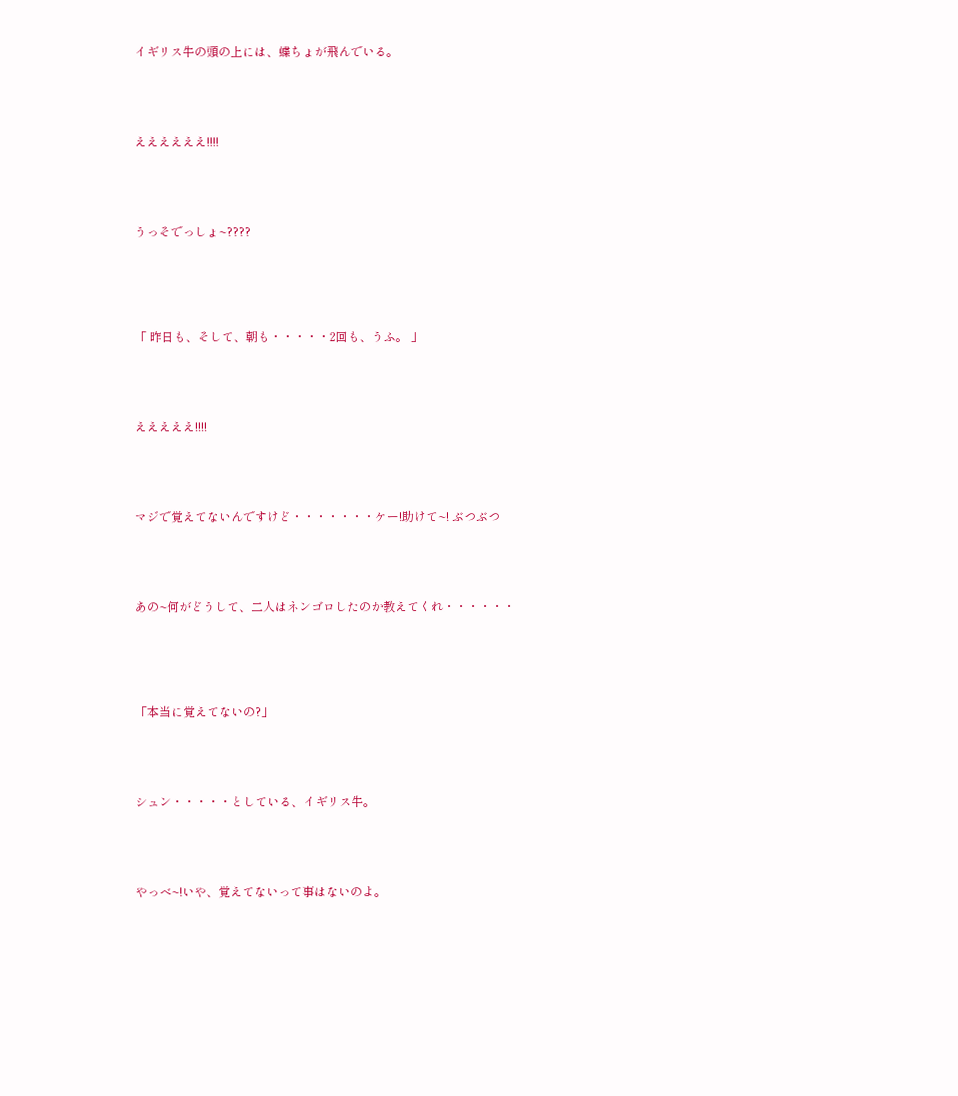イギリス牛の頭の上には、蝶ちょが飛んでいる。





ええええええ!!!!





うっそでっしょ~????






「 昨日も、そして、朝も・・・・・2回も、うふ。 」





えええええ!!!!





マジで覚えてないんですけど・・・・・・・ケー!助けて~! ぶつぶつ





あの~何がどうして、二人はネンゴロしたのか教えてくれ・・・・・・






「本当に覚えてないの?」





シュン・・・・・としている、イギリス牛。





やっべ~!いや、覚えてないって事はないのよ。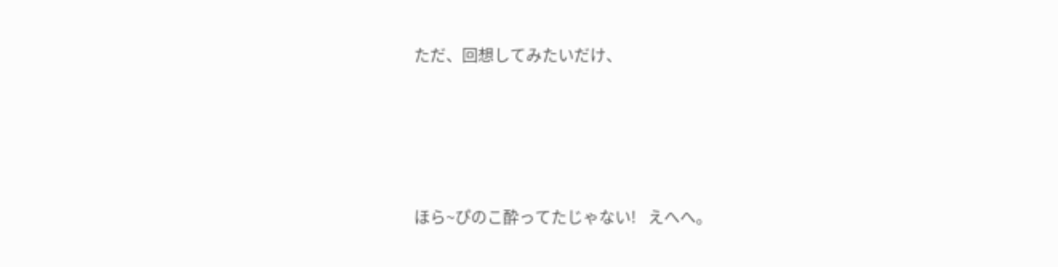ただ、回想してみたいだけ、




ほら~ぴのこ酔ってたじゃない!   えへへ。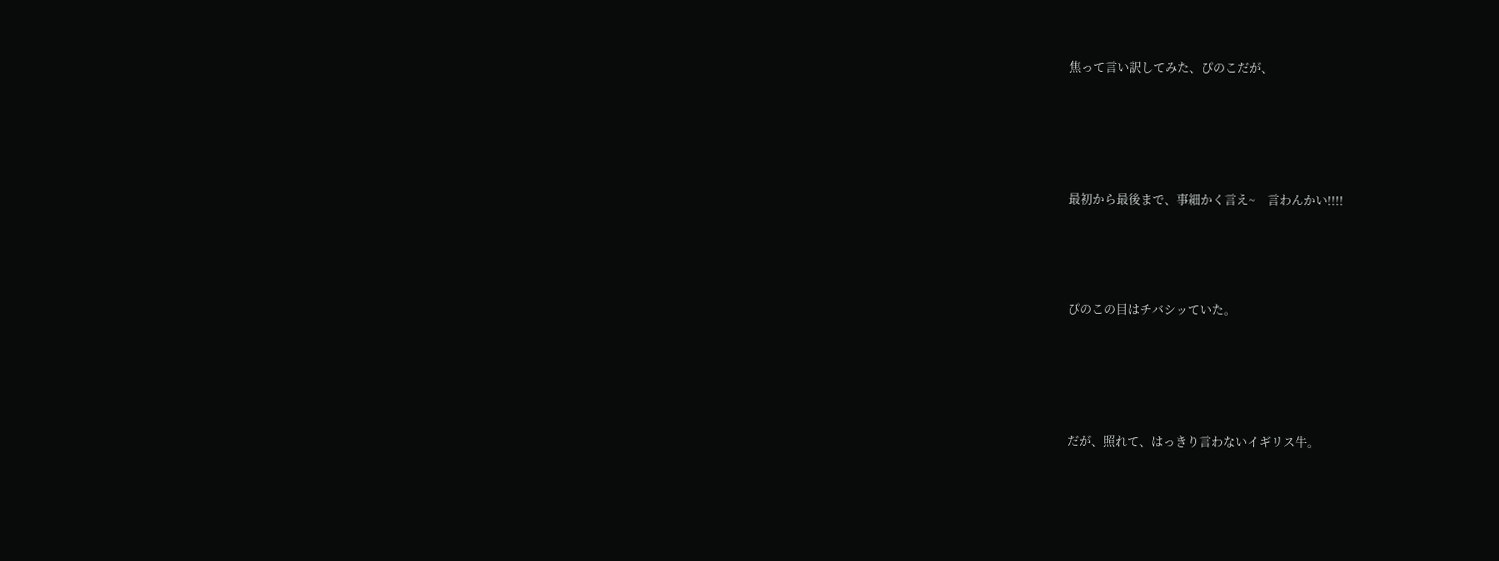焦って言い訳してみた、ぴのこだが、





最初から最後まで、事細かく言え~    言わんかい!!!!




ぴのこの目はチバシッていた。





だが、照れて、はっきり言わないイギリス牛。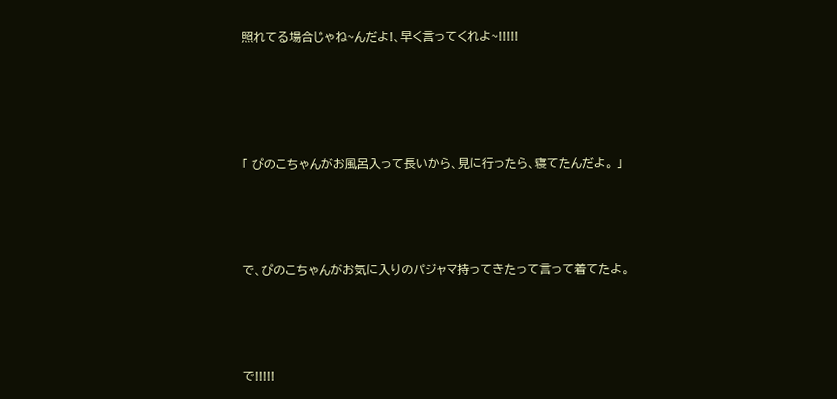照れてる場合じゃね~んだよ!、早く言ってくれよ~!!!!!





「 ぴのこちゃんがお風呂入って長いから、見に行ったら、寝てたんだよ。 」




で、ぴのこちゃんがお気に入りのパジャマ持ってきたって言って着てたよ。




で!!!!!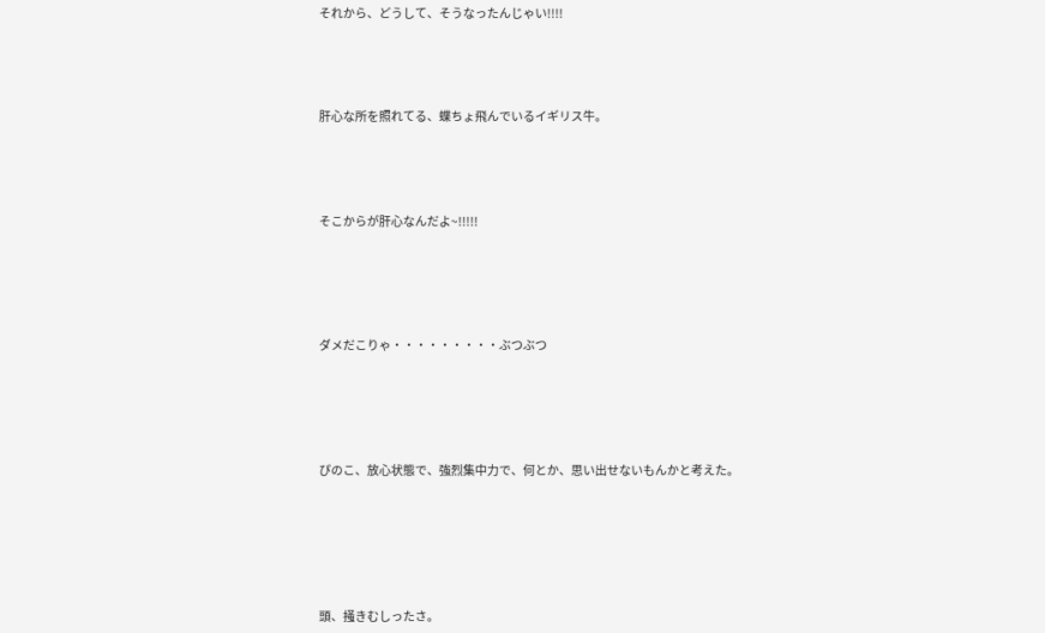それから、どうして、そうなったんじゃい!!!!




肝心な所を照れてる、蝶ちょ飛んでいるイギリス牛。




そこからが肝心なんだよ~!!!!!





ダメだこりゃ・・・・・・・・・ぶつぶつ





ぴのこ、放心状態で、強烈集中力で、何とか、思い出せないもんかと考えた。






頭、掻きむしったさ。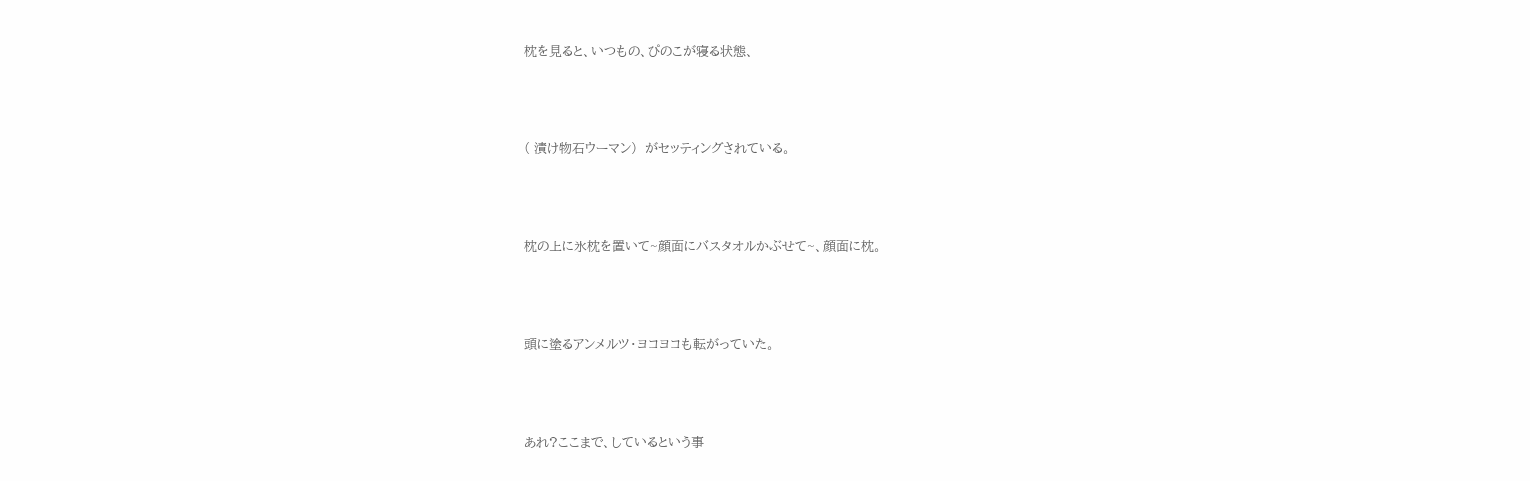枕を見ると、いつもの、ぴのこが寝る状態、





( 漬け物石ウーマン)  がセッティングされている。





枕の上に氷枕を置いて~顔面にバスタオルかぶせて~、顔面に枕。





頭に塗るアンメルツ・ヨコヨコも転がっていた。





あれ?ここまで、しているという事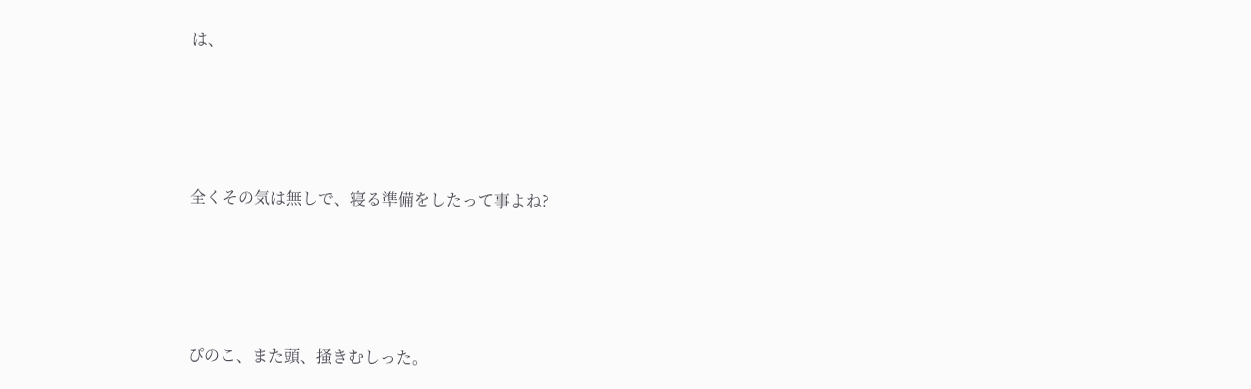は、





全くその気は無しで、寝る準備をしたって事よね?





ぴのこ、また頭、掻きむしった。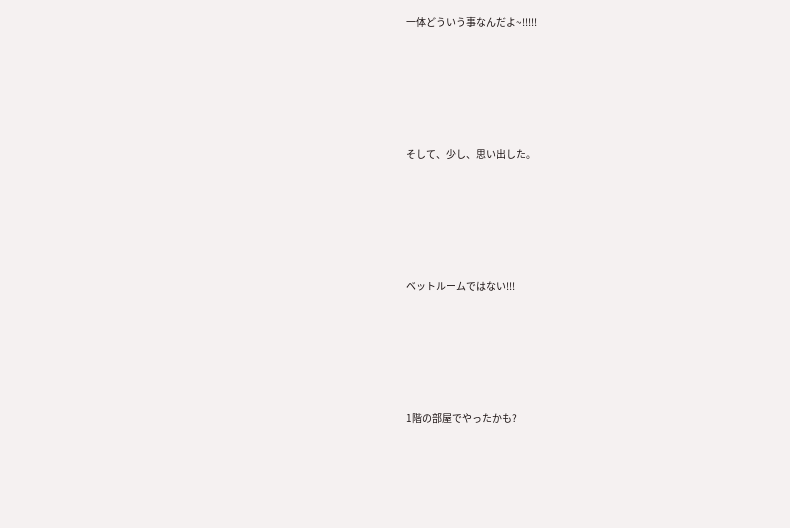一体どういう事なんだよ~!!!!!





そして、少し、思い出した。





ベットルームではない!!!





1階の部屋でやったかも?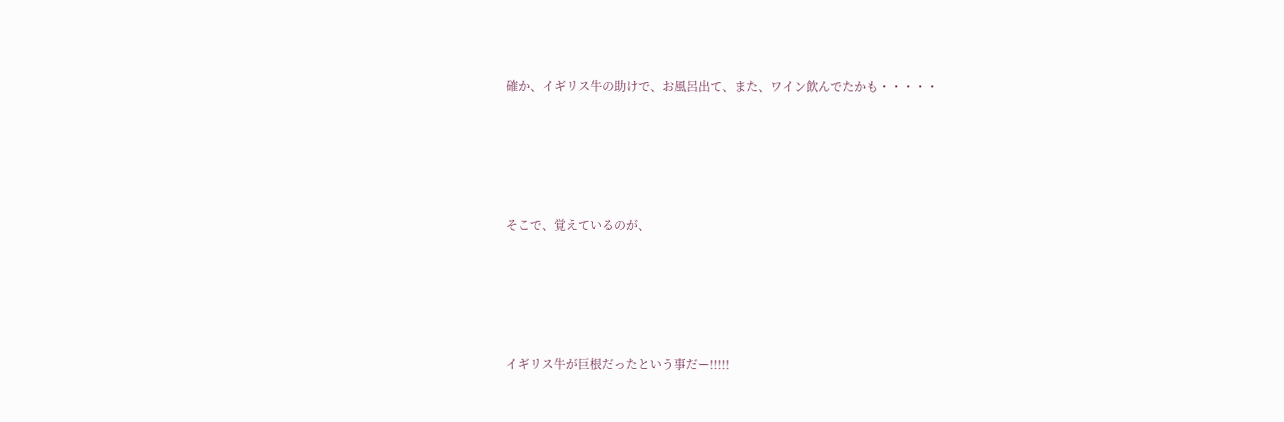確か、イギリス牛の助けで、お風呂出て、また、ワイン飲んでたかも・・・・・





そこで、覚えているのが、





イギリス牛が巨根だったという事だー!!!!!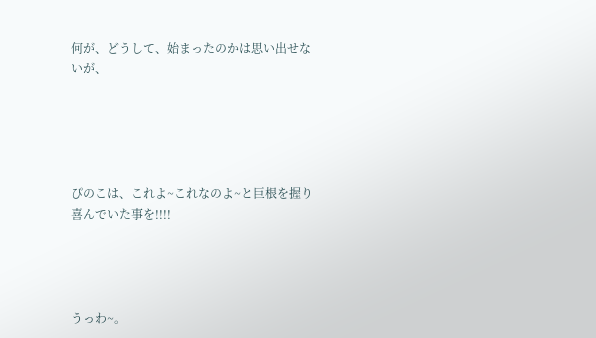何が、どうして、始まったのかは思い出せないが、





ぴのこは、これよ~これなのよ~と巨根を握り喜んでいた事を!!!!




うっわ~。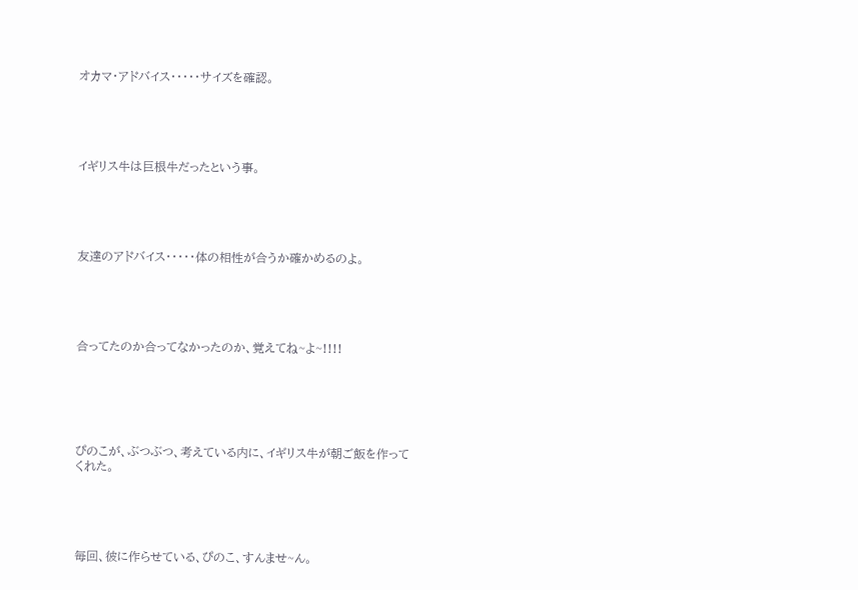オカマ・アドバイス・・・・・サイズを確認。





イギリス牛は巨根牛だったという事。





友達のアドバイス・・・・・体の相性が合うか確かめるのよ。





合ってたのか合ってなかったのか、覚えてね~よ~!!!!






ぴのこが、ぶつぶつ、考えている内に、イギリス牛が朝ご飯を作ってくれた。





毎回、彼に作らせている、ぴのこ、すんませ~ん。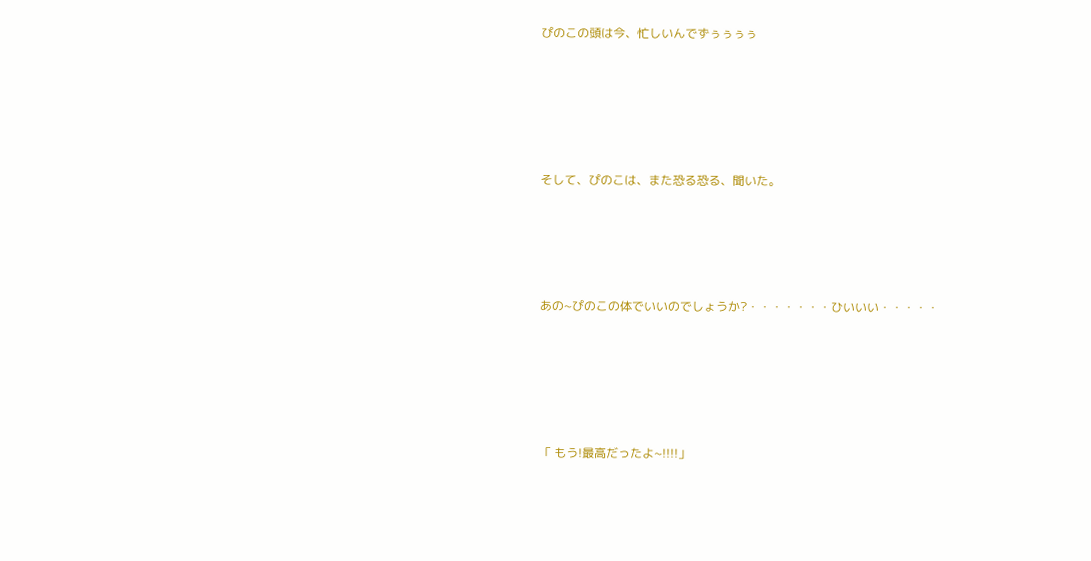ぴのこの頭は今、忙しいんでずぅぅぅぅ






そして、ぴのこは、また恐る恐る、聞いた。





あの~ぴのこの体でいいのでしょうか?・・・・・・・ひいいい・・・・・






「 もう!最高だったよ~!!!!」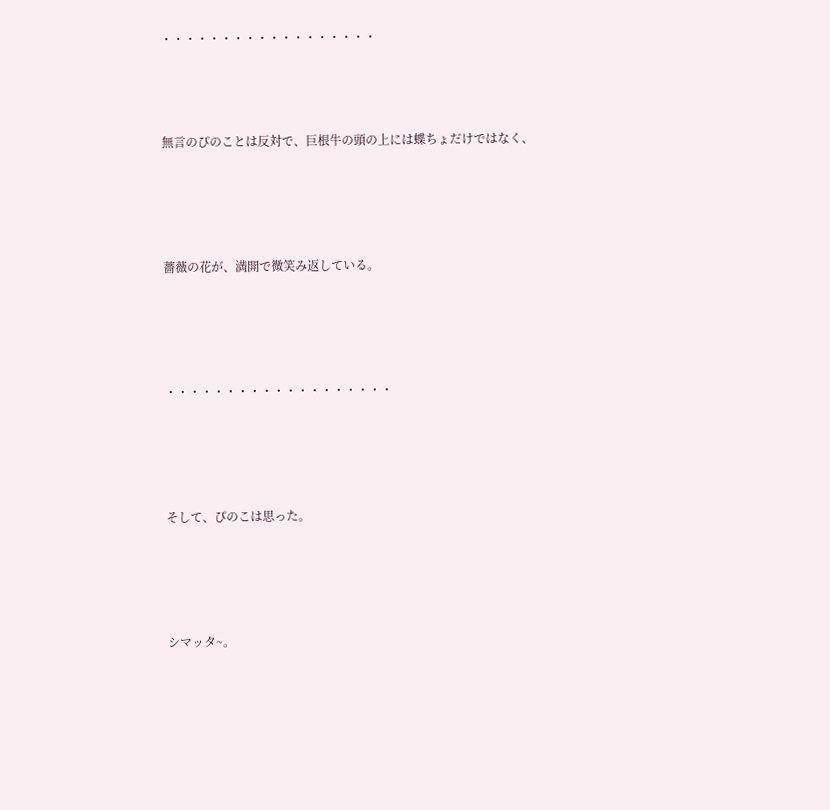・・・・・・・・・・・・・・・・・・




無言のぴのことは反対で、巨根牛の頭の上には蝶ちょだけではなく、





薔薇の花が、満開で微笑み返している。





・・・・・・・・・・・・・・・・・・・





そして、ぴのこは思った。





シマッタ~。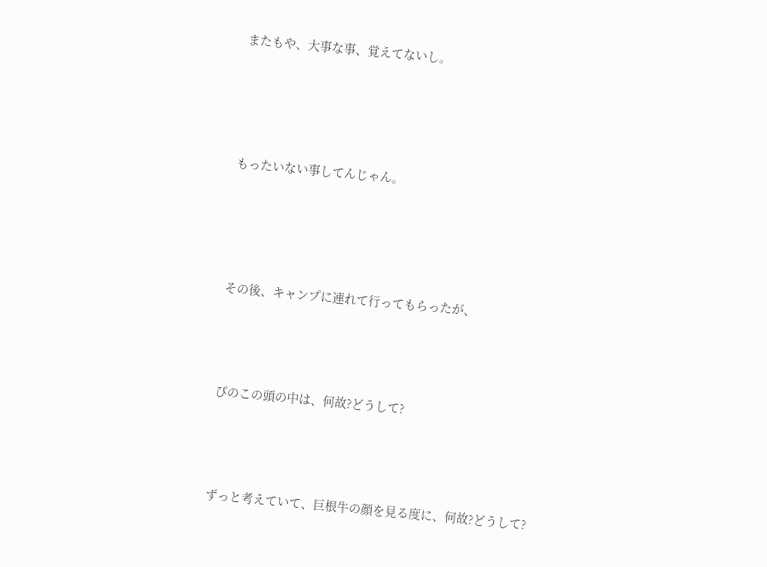またもや、大事な事、覚えてないし。





もったいない事してんじゃん。





その後、キャンプに連れて行ってもらったが、




ぴのこの頭の中は、何故?どうして?




ずっと考えていて、巨根牛の顔を見る度に、何故?どうして?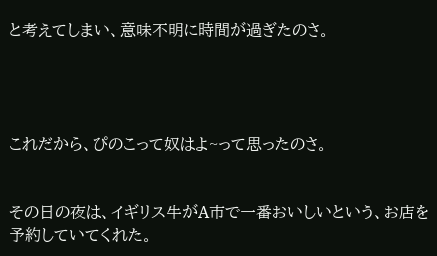と考えてしまい、意味不明に時間が過ぎたのさ。




これだから、ぴのこって奴はよ~って思ったのさ。


その日の夜は、イギリス牛がA市で一番おいしいという、お店を予約していてくれた。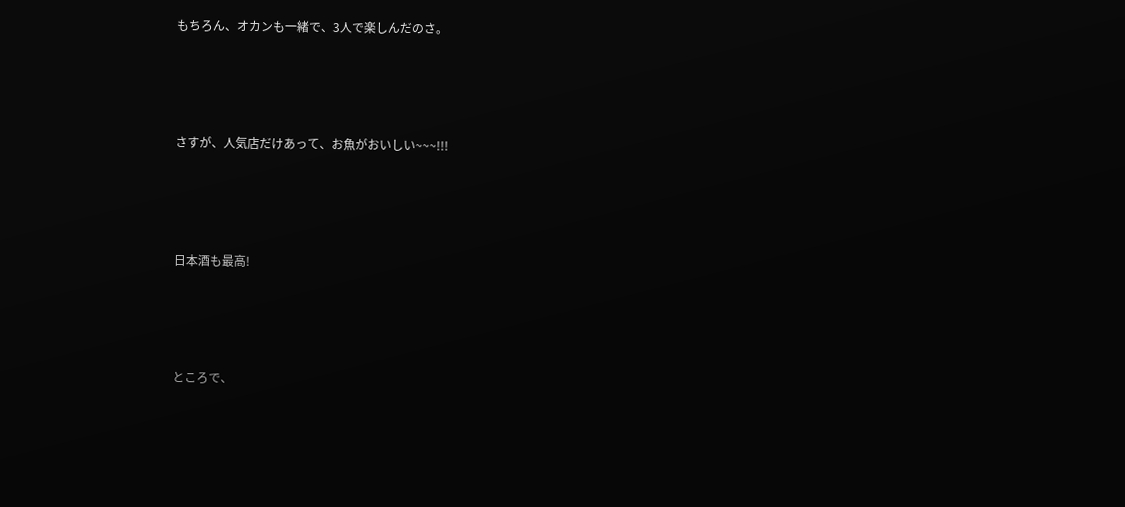もちろん、オカンも一緒で、3人で楽しんだのさ。





さすが、人気店だけあって、お魚がおいしい~~~!!!





日本酒も最高!





ところで、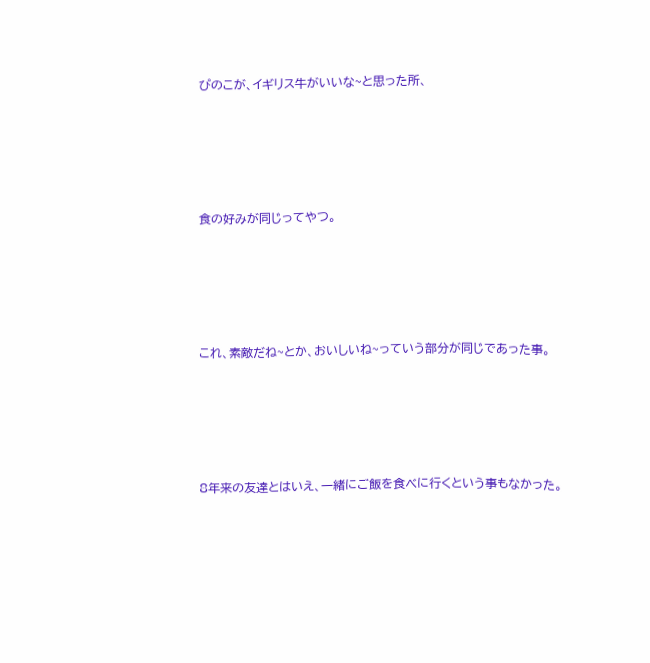ぴのこが、イギリス牛がいいな~と思った所、





食の好みが同じってやつ。





これ、素敵だね~とか、おいしいね~っていう部分が同じであった事。





8年来の友達とはいえ、一緒にご飯を食べに行くという事もなかった。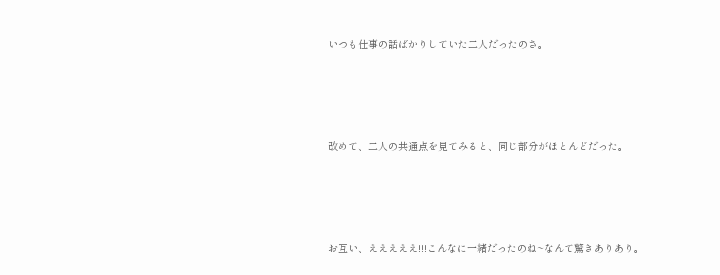いつも仕事の話ばかりしていた二人だったのさ。





改めて、二人の共通点を見てみると、同じ部分がほとんどだった。





お互い、えええええ!!!こんなに一緒だったのね~なんて驚きありあり。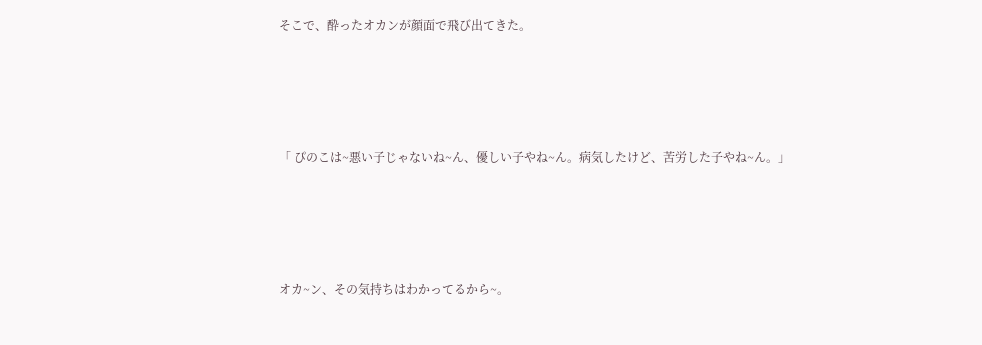そこで、酔ったオカンが顔面で飛び出てきた。





「 ぴのこは~悪い子じゃないね~ん、優しい子やね~ん。病気したけど、苦労した子やね~ん。」





オカ~ン、その気持ちはわかってるから~。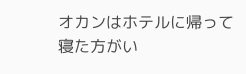オカンはホテルに帰って寝た方がい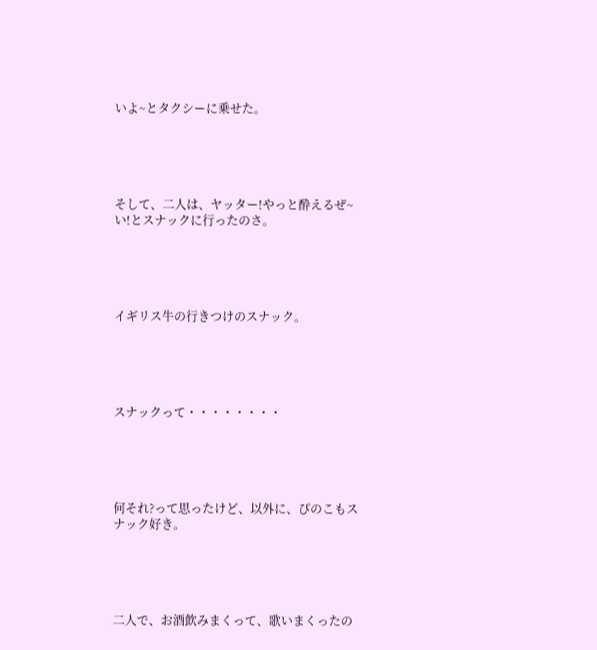いよ~とタクシーに乗せた。





そして、二人は、ヤッター!やっと酔えるぜ~い!とスナックに行ったのさ。





イギリス牛の行きつけのスナック。





スナックって・・・・・・・・





何それ?って思ったけど、以外に、ぴのこもスナック好き。





二人で、お酒飲みまくって、歌いまくったの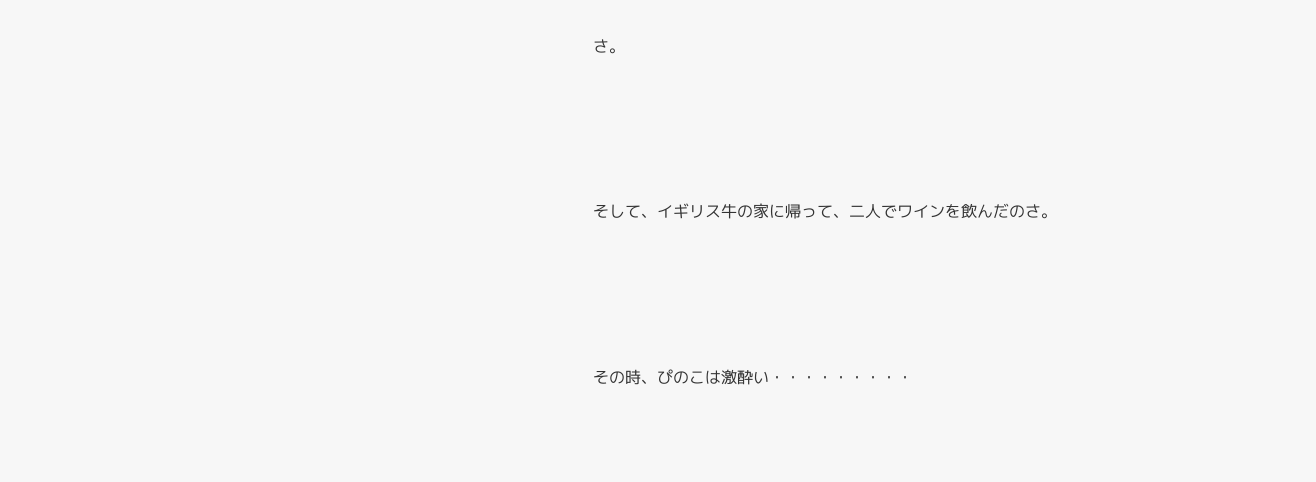さ。





そして、イギリス牛の家に帰って、二人でワインを飲んだのさ。





その時、ぴのこは激酔い・・・・・・・・・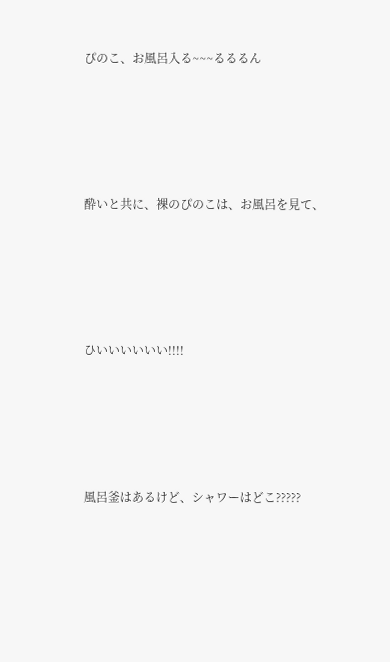ぴのこ、お風呂入る~~~るるるん





酔いと共に、裸のぴのこは、お風呂を見て、





ひいいいいいい!!!!





風呂釜はあるけど、シャワーはどこ?????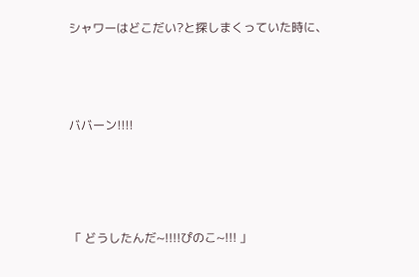シャワーはどこだい?と探しまくっていた時に、





ババーン!!!!






「 どうしたんだ~!!!!ぴのこ~!!! 」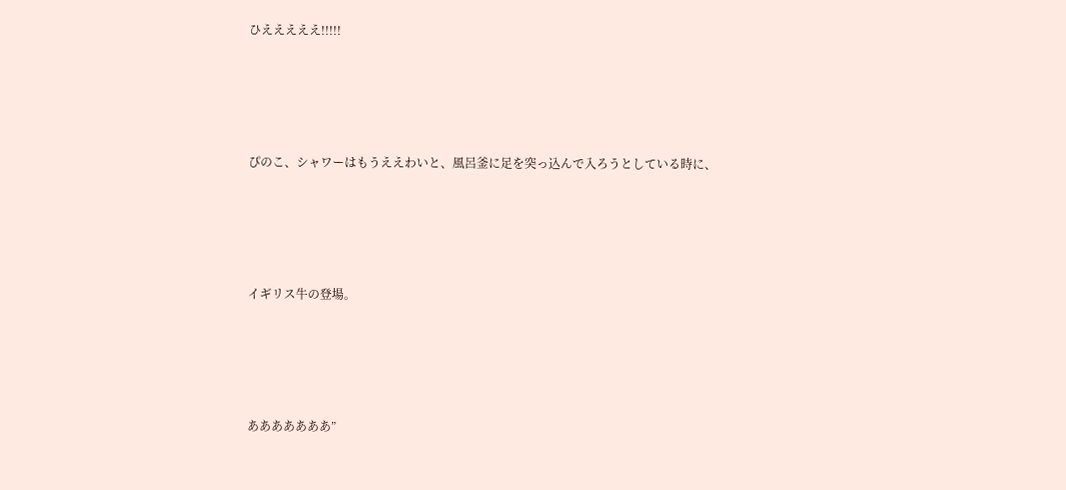ひえええええ!!!!!





ぴのこ、シャワーはもうええわいと、風呂釜に足を突っ込んで入ろうとしている時に、





イギリス牛の登場。





あああああああ”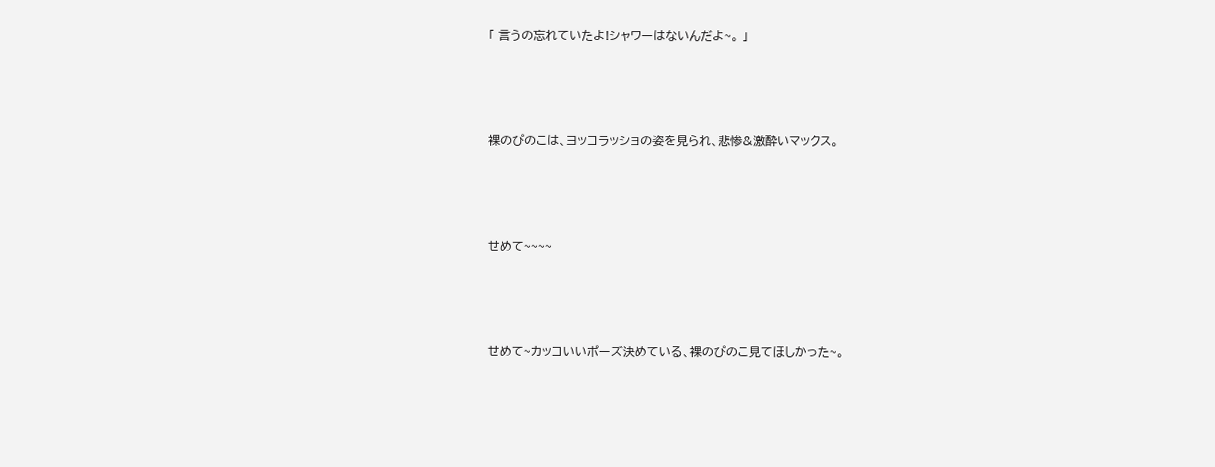「 言うの忘れていたよ!シャワーはないんだよ~。 」





裸のぴのこは、ヨッコラッショの姿を見られ、悲惨&激酔いマックス。





せめて~~~~





せめて~カッコいいポーズ決めている、裸のぴのこ見てほしかった~。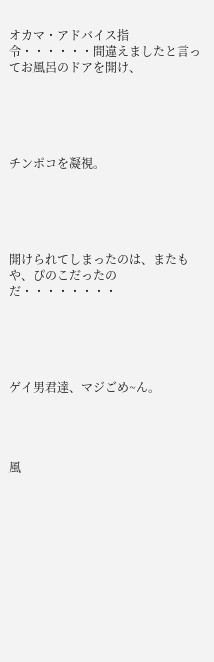オカマ・アドバイス指令・・・・・・間違えましたと言ってお風呂のドアを開け、





チンポコを凝視。





開けられてしまったのは、またもや、ぴのこだったのだ・・・・・・・・





ゲイ男君達、マジごめ~ん。




風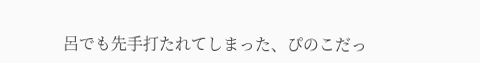呂でも先手打たれてしまった、ぴのこだっ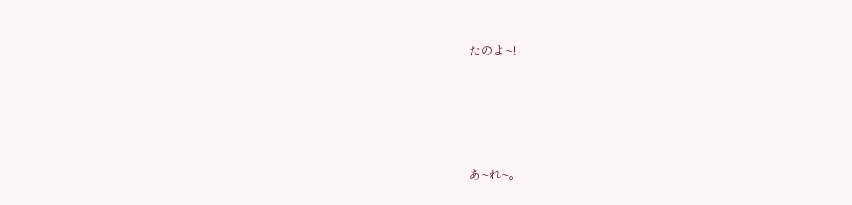たのよ~!




あ~れ~。